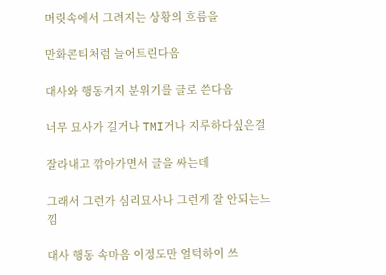머릿속에서 그려지는 상황의 흐름을

만화콘티처럼 늘어트린다음

대사와 행동거지 분위기를 글로 쓴다음

너무 묘사가 길거나 TMI거나 지루하다싶은걸

잘라내고 깎아가면서 글을 싸는데

그래서 그런가 심리묘사나 그런게 잘 안되는느낌

대사 행동 속마음 이정도만 얼턱하이 쓰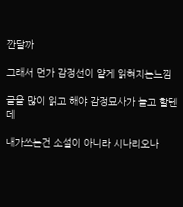깐달까

그래서 먼가 감정선이 얕게 읽혀지는느낌

글을 많이 읽고 해야 감정묘사가 늘고 할텐데

내가쓰는건 소설이 아니라 시나리오나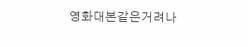영화대본같은거려나